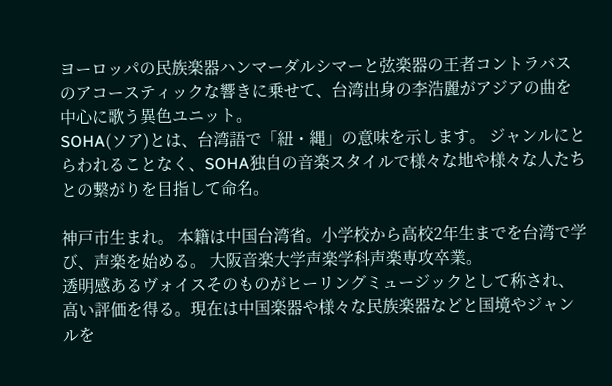ヨーロッパの民族楽器ハンマーダルシマーと弦楽器の王者コントラバスのアコースティックな響きに乗せて、台湾出身の李浩麗がアジアの曲を中心に歌う異色ユニット。
SOHA(ソア)とは、台湾語で「紐・縄」の意味を示します。 ジャンルにとらわれることなく、SOHA独自の音楽スタイルで様々な地や様々な人たちとの繋がりを目指して命名。

神戸市生まれ。 本籍は中国台湾省。小学校から高校2年生までを台湾で学び、声楽を始める。 大阪音楽大学声楽学科声楽専攻卒業。
透明感あるヴォイスそのものがヒーリングミュージックとして称され、 高い評価を得る。現在は中国楽器や様々な民族楽器などと国境やジャンルを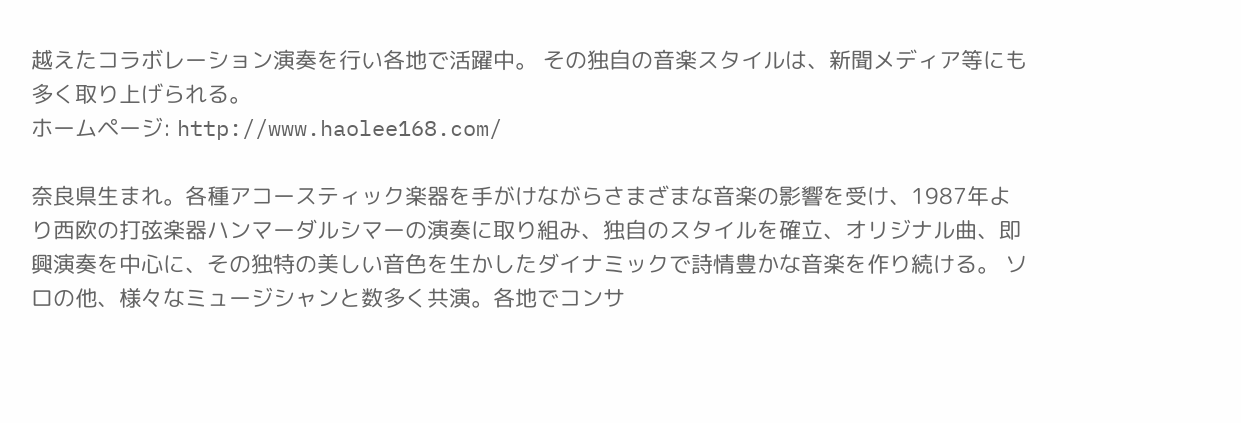越えたコラボレーション演奏を行い各地で活躍中。 その独自の音楽スタイルは、新聞メディア等にも多く取り上げられる。
ホームページ: http://www.haolee168.com/

奈良県生まれ。各種アコースティック楽器を手がけながらさまざまな音楽の影響を受け、1987年より西欧の打弦楽器ハンマーダルシマーの演奏に取り組み、独自のスタイルを確立、オリジナル曲、即興演奏を中心に、その独特の美しい音色を生かしたダイナミックで詩情豊かな音楽を作り続ける。 ソロの他、様々なミュージシャンと数多く共演。各地でコンサ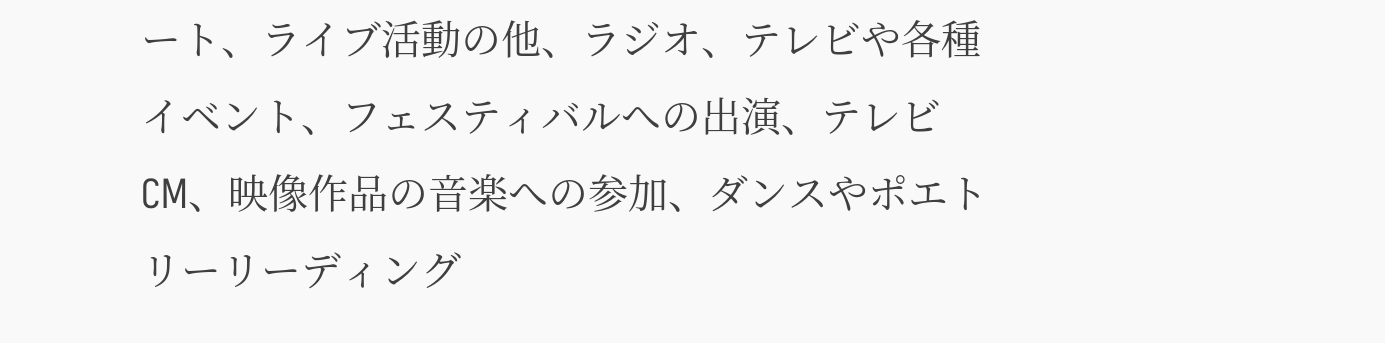ート、ライブ活動の他、ラジオ、テレビや各種イベント、フェスティバルへの出演、テレビCM、映像作品の音楽への参加、ダンスやポエトリーリーディング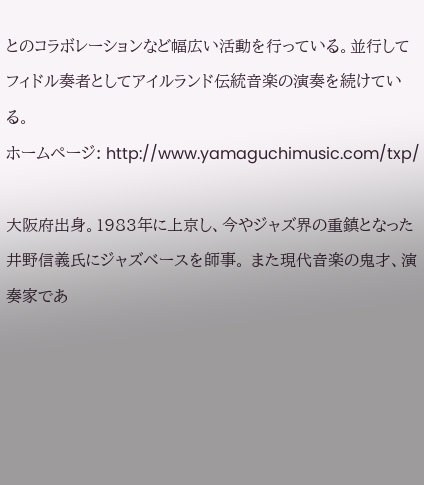とのコラボレーションなど幅広い活動を行っている。並行してフィドル奏者としてアイルランド伝統音楽の演奏を続けている。
ホームページ: http://www.yamaguchimusic.com/txp/

大阪府出身。1983年に上京し、今やジャズ界の重鎮となった井野信義氏にジャズベースを師事。 また現代音楽の鬼才、演奏家であ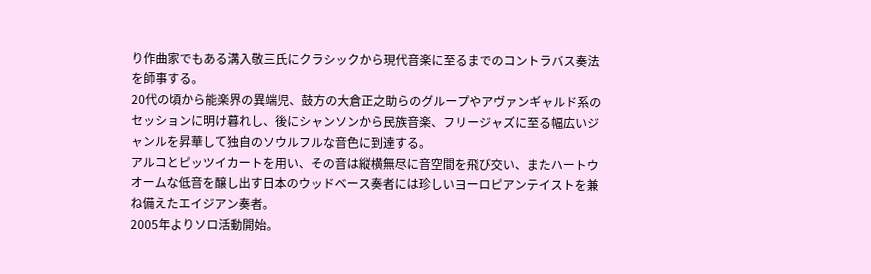り作曲家でもある溝入敬三氏にクラシックから現代音楽に至るまでのコントラバス奏法を師事する。
20代の頃から能楽界の異端児、鼓方の大倉正之助らのグループやアヴァンギャルド系のセッションに明け暮れし、後にシャンソンから民族音楽、フリージャズに至る幅広いジャンルを昇華して独自のソウルフルな音色に到達する。
アルコとピッツイカートを用い、その音は縦横無尽に音空間を飛び交い、またハートウオームな低音を醸し出す日本のウッドベース奏者には珍しいヨーロピアンテイストを兼ね備えたエイジアン奏者。
2005年よりソロ活動開始。